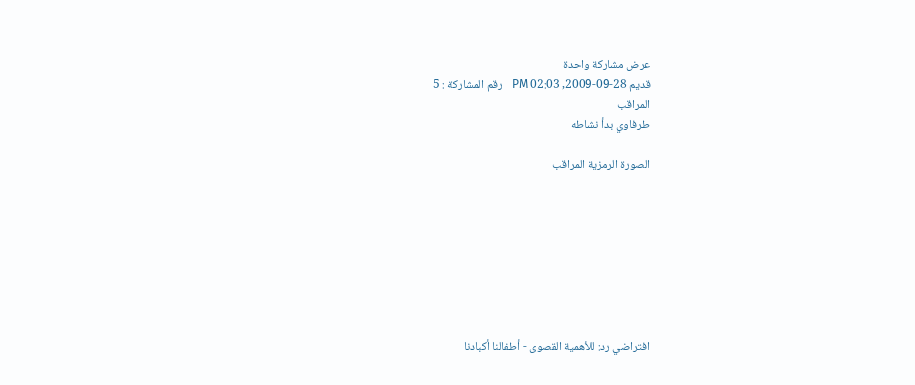عرض مشاركة واحدة
قديم 28-09-2009, 02:03 PM   رقم المشاركة : 5
المراقب
طرفاوي بدأ نشاطه

الصورة الرمزية المراقب








افتراضي رد: للأهمية القصوى - أطفالنا أكبادنا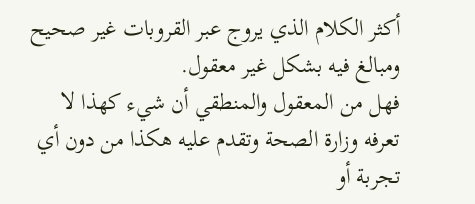أكثر الكلام الذي يروج عبر القروبات غير صحيح ومبالغ فيه بشكل غير معقول.
فهل من المعقول والمنطقي أن شيء كهذا لا تعرفه وزارة الصحة وتقدم عليه هكذا من دون أي تجربة أو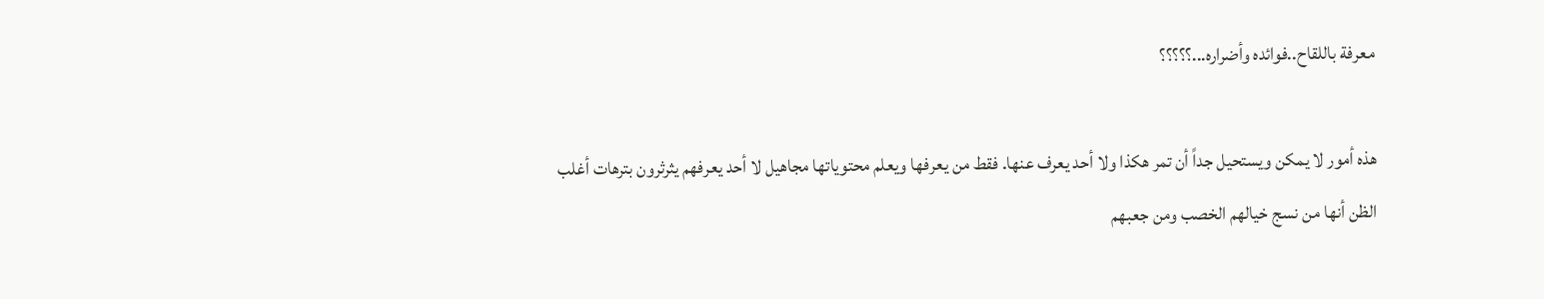معرفة باللقاح..فوائده وأضراره...؟؟؟؟؟

هذه أمور لا يمكن ويستحيل جداً أن تمر هكذا ولا أحد يعرف عنها. فقط من يعرفها ويعلم محتوياتها مجاهيل لا أحد يعرفهم يثرثرون بترهات أغلب الظن أنها من نسج خيالهم الخصب ومن جعبهم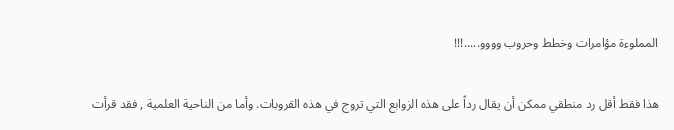المملوءة مؤامرات وخطط وحروب وووو.....!!!

هذا فقط أقل رد منطقي ممكن أن يقال رداً على هذه الزوابع التي تروج في هذه القروبات. وأما من الناحية العلمية , فقد قرأت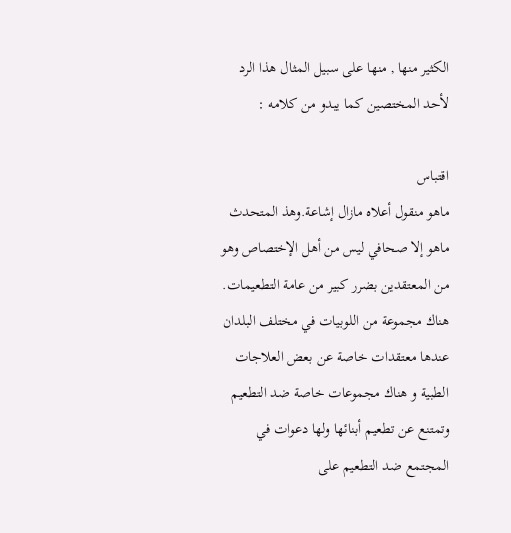الكثير منها , منها على سبيل المثال هذا الرد لأحد المختصين كما يبدو من كلامه :

اقتباس
ماهو منقول أعلاه مازال إشاعة.وهذ المتحدث ماهو إلا صحافي ليس من أهل الإختصاص وهو من المعتقدين بضرر كبير من عامة التطعيمات. هناك مجموعة من اللوبيات في مختلف البلدان عندها معتقدات خاصة عن بعض العلاجات الطبية و هناك مجموعات خاصة ضد التطعيم وتمتنع عن تطعيم أبنائها ولها دعوات في المجتمع ضد التطعيم على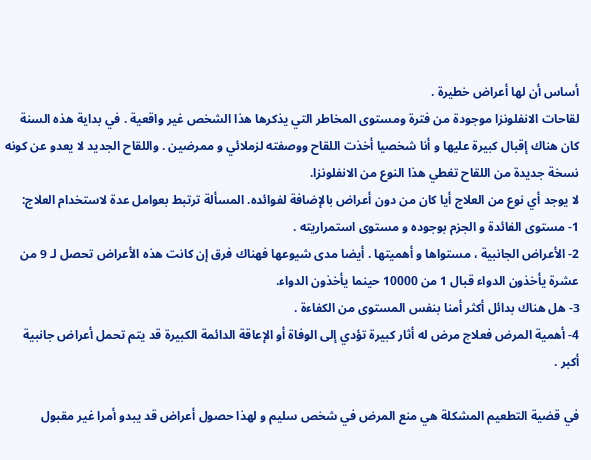أساس أن لها أعراض خطيرة .
لقاحات الانفلونزا موجودة من فترة ومستوى المخاطر التي يذكرها هذا الشخص غير واقعية . في بداية هذه السنة كان هناك إقبال كبيرة عليها و أنا شخصيا أخذت اللقاح ووصفته لزملائي و ممرضين . واللقاح الجديد لا يعدو عن كونه نسخة جديدة من اللقاح تغطي هذا النوع من الانفلونزا.
لا يوجد أي نوع من العلاج أيا كان من دون أعراض بالإضافة لفوائده. المسألة ترتبط بعوامل عدة لاستخدام العلاج:
1- مستوى الفائدة و الجزم بوجوده و مستوى استمراريته .
2- الأعراض الجانبية ، مستواها و أهميتها . أيضا مدى شيوعها فهناك فرق إن كانت هذه الأعراض تحصل لـ 9 من عشرة يأخذون الدواء قبال 1 من 10000 حينما يأخذون الدواء.
3- هل هناك بدائل أكثر أمنا بنفس المستوى من الكفاءة .
4- أهمية المرض فعلاج مرض له أثار كبيرة تؤدي إلى الوفاة أو الإعاقة الدائمة الكبيرة قد يتم تحمل أعراض جانبية أكبر .

في قضية التطعيم المشكلة هي منع المرض في شخص سليم و لهذا حصول أعراض قد يبدو أمرا غير مقبول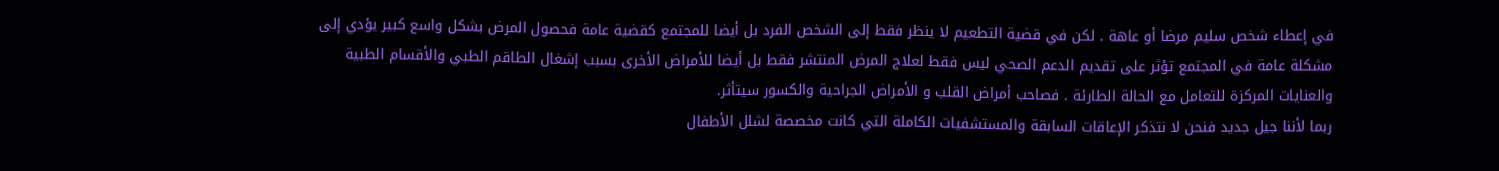في إعطاء شخص سليم مرضا أو عاهة . لكن في قضية التطعيم لا ينظر فقط إلى الشخص الفرد بل أيضا للمجتمع كقضية عامة فحصول المرض بشكل واسع كبير يؤدي إلى مشكلة عامة في المجتمع تؤثر على تقديم الدعم الصحي ليس فقط لعلاج المرض المنتشر فقط بل أيضا للأمراض الأخرى بسبب إشغال الطاقم الطبي والأقسام الطبية والعنايات المركزة للتعامل مع الحالة الطارئة . فصاحب أمراض القلب و الأمراض الجراحية والكسور سيتأثر.
ربما لأننا جيل جديد فنحن لا نتذكر الإعاقات السابقة والمستشفيات الكاملة التي كانت مخصصة لشلل الأطفال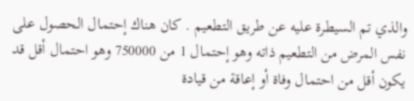والذي تم السيطرة عليه عن طريق التطعيم . كان هناك إحتمال الحصول على نفس المرض من التطعيم ذاته وهو إحتمال 1 من 750000 وهو احتمال أقل قد يكون أقل من احتمال وفاة أو إعاقة من قيادة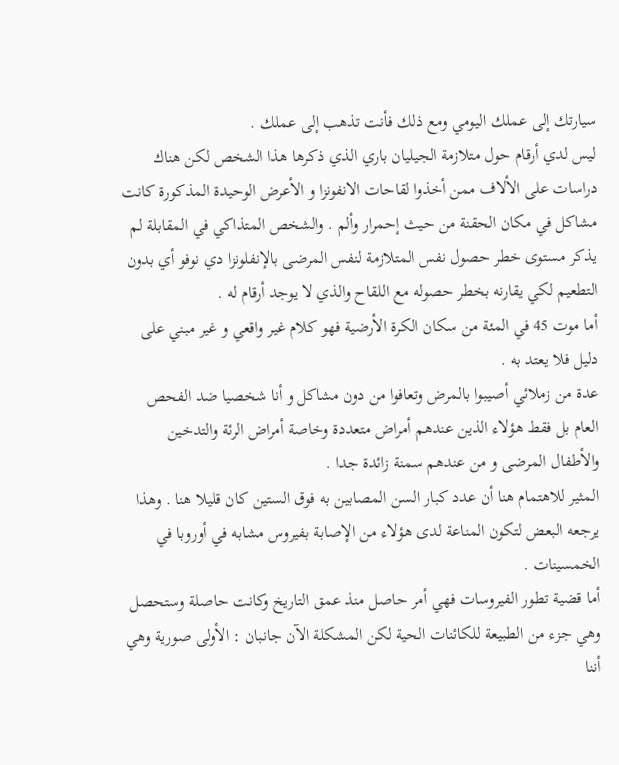سيارتك إلى عملك اليومي ومع ذلك فأنت تذهب إلى عملك .
ليس لدي أرقام حول متلازمة الجيليان باري الذي ذكرها هذا الشخص لكن هناك دراسات على الألاف ممن أخذوا لقاحات الانفونزا و الأعرض الوحيدة المذكورة كانت مشاكل في مكان الحقنة من حيث إحمرار وألم . والشخص المتذاكي في المقابلة لم يذكر مستوى خطر حصول نفس المتلازمة لنفس المرضى بالإنفلونزا دي نوفو أي بدون التطعيم لكي يقارنه بخطر حصوله مع اللقاح والذي لا يوجد أرقام له .
أما موت 45 في المئة من سكان الكرة الأرضية فهو كلام غير واقعي و غير مبني على دليل فلا يعتد به .
عدة من زملائي أصيبوا بالمرض وتعافوا من دون مشاكل و أنا شخصيا ضد الفحص العام بل فقط هؤلاء الذين عندهم أمراض متعددة وخاصة أمراض الرئة والتدخين والأطفال المرضى و من عندهم سمنة زائدة جدا .
المثير للاهتمام هنا أن عدد كبار السن المصابين به فوق الستين كان قليلا هنا . وهذا يرجعه البعض لتكون المناعة لدى هؤلاء من الإصابة بفيروس مشابه في أوروبا في الخمسينات .
أما قضية تطور الفيروسات فهي أمر حاصل منذ عمق التاريخ وكانت حاصلة وستحصل وهي جزء من الطبيعة للكائنات الحية لكن المشكلة الآن جانبان : الأولى صورية وهي أننا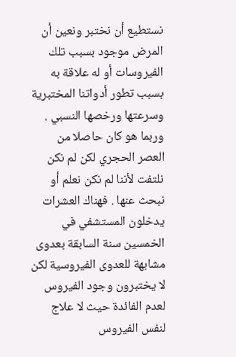نستطيع أن نختبر ونعين أن المرض موجود بسبب تلك الفيروسات أو له علاقة به بسبب تطور أدواتنا المختبرية وسرعتها ورخصها النسبي . وربما هو كان حاصلا من العصر الحجري لكن لم نكن نلتفت لأننا لم نكن نعلم أو نبحث عنها . فهناك العشرات يدخلون المستشفي في الخمسين سنة السابقة بعدوى مشابهة للعدوى الفيروسية لكن لا يختبرون وجود الفيروس لعدم الفائدة حيث لا علاج لنفس الفيروس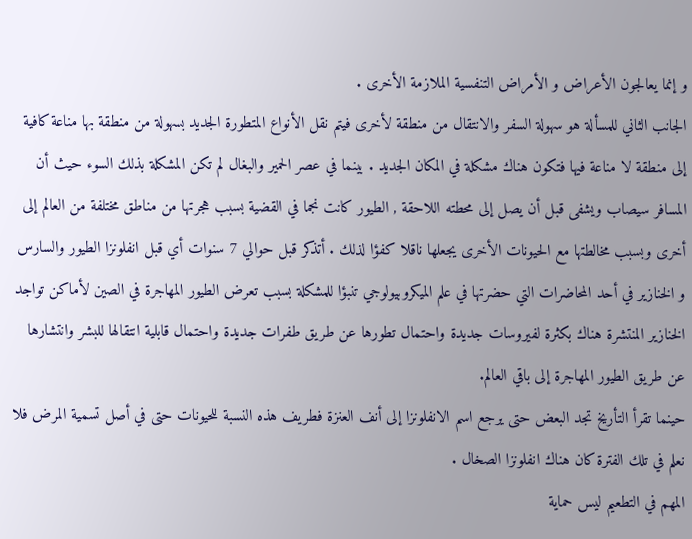و إنما يعالجون الأعراض و الأمراض التنفسية الملازمة الأخرى .
الجانب الثاني للمسألة هو سهولة السفر والانتقال من منطقة لأخرى فيتم نقل الأنواع المتطورة الجديد بسهولة من منطقة بها مناعة كافية إلى منطقة لا مناعة فيها فتكون هناك مشكلة في المكان الجديد . بينما في عصر الحمير والبغال لم تكن المشكلة بذلك السوء حيث أن المسافر سيصاب ويشفى قبل أن يصل إلى محطته اللاحقة , الطيور كانت نجما في القضية بسبب هجرتها من مناطق مختلفة من العالم إلى أخرى وبسبب مخالطتها مع الحيونات الأخرى يجعلها ناقلا كفؤا لذلك . أتذكر قبل حوالي 7 سنوات أي قبل انفلونزا الطيور والسارس و الخنازير في أحد المحاضرات التي حضرتها في علم الميكروبيولوجي تنبؤا للمشكلة بسبب تعرض الطيور المهاجرة في الصين لأماكن تواجد الخنازير المنتشرة هناك بكثرة لفيروسات جديدة واحتمال تطورها عن طريق طفرات جديدة واحتمال قابلية انتقالها للبشر وانتشارها عن طريق الطيور المهاجرة إلى باقي العالم.
حينما تقرأ التأريخ تجد البعض حتى يرجع اسم الانفلونزا إلى أنف العنزة فطريف هذه النسبة للحيونات حتى في أصل تسمية المرض فلا نعلم في تلك الفترة كان هناك انفلونزا الصخال .
المهم في التطعيم ليس حماية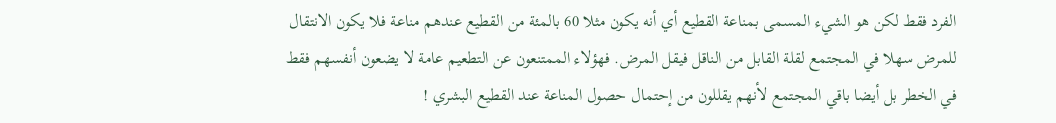الفرد فقط لكن هو الشيء المسمى بمناعة القطيع أي أنه يكون مثلا 60 بالمئة من القطيع عندهم مناعة فلا يكون الانتقال للمرض سهلا في المجتمع لقلة القابل من الناقل فيقل المرض. فهؤلاء الممتنعون عن التطعيم عامة لا يضعون أنفسهم فقط في الخطر بل أيضا باقي المجتمع لأنهم يقللون من إحتمال حصول المناعة عند القطيع البشري !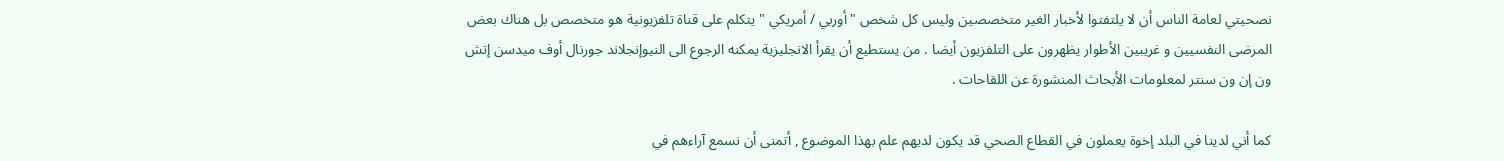نصحيتي لعامة الناس أن لا يلتفتوا لأخبار الغير متخصصين وليس كل شخص "أوربي / أمريكي " يتكلم على قناة تلفزيونية هو متخصص بل هناك بعض المرضى النفسيين و غريبين الأطوار يظهرون على التلفزيون أيضا . من يستطيع أن يقرأ الانجليزية يمكنه الرجوع الى النيوإنجلاند جورنال أوف ميدسن إتش ون إن ون سنتر لمعلومات الأبحاث المنشورة عن اللقاحات .

كما أني لدينا في البلد إخوة يعملون في القطاع الصحي قد يكون لديهم علم بهذا الموضوع , أتمنى أن نسمع آراءهم في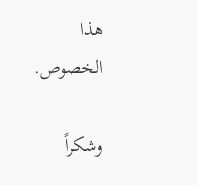هذا الخصوص.

وشكراً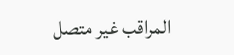المراقب غير متصل